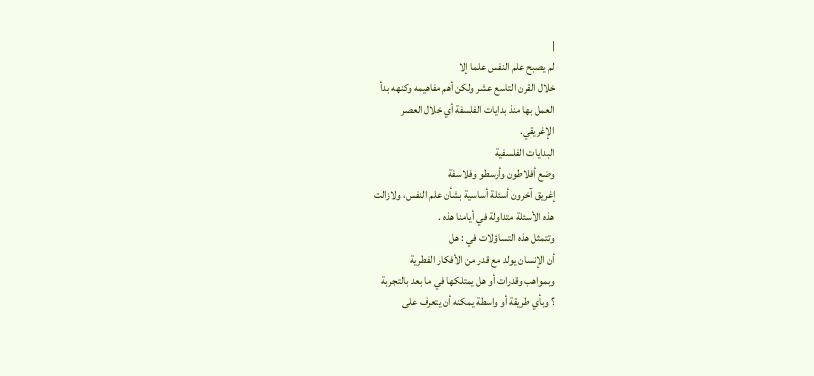|
لم يصبح علم النفس علما إلا
خلال القرن التاسع عشر ولكن أهم مفاهيمه وكنهه بدأ
العمل بها منذ بدايات الفلسفة أي خلال العصر
الإغريقي.
البدايات الفلسفية
وضع أفلاطون وأرسطو وفلاسفة
إغريق آخرون أسئلة أساسية بشأن علم النفس، ولازالت
هذه الأسئلة متداولة في أيامنا هذه .
وتتمثل هذه التساؤلات في : هل
أن الإنسان يولد مع قدر من الأفكار الفطرية
وبمواهب وقدرات أو هل يمتلكها في ما بعد بالتجربة
؟ وبأي طريقة أو واسطة يمكنه أن يتعرف على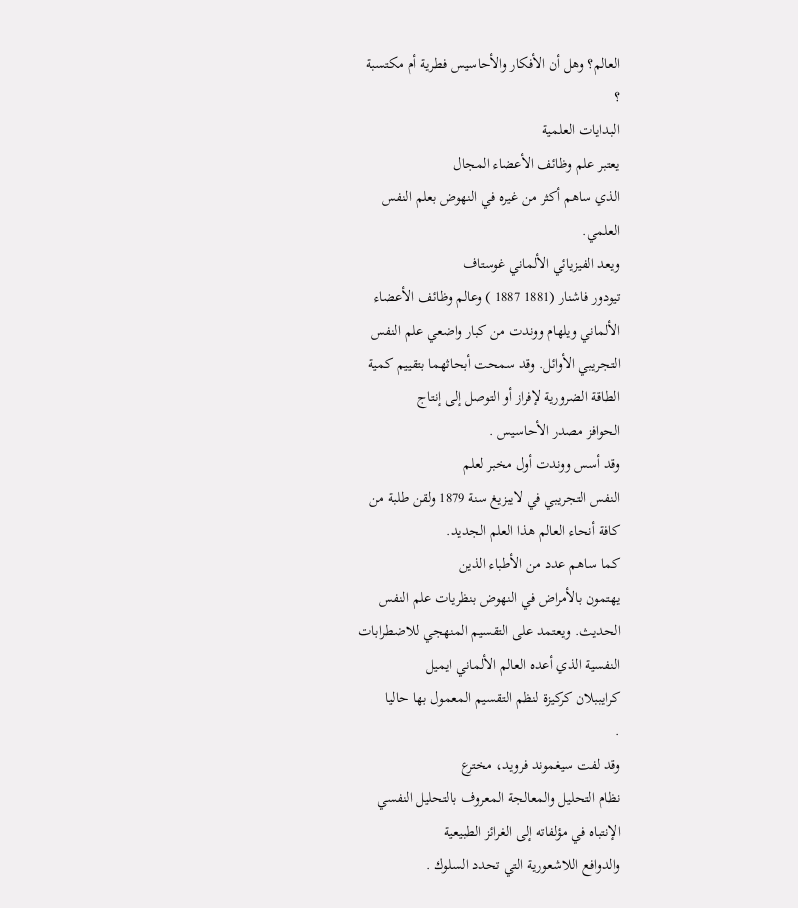العالم؟ وهل أن الأفكار والأحاسيس فطرية أم مكتسبة
؟
البدايات العلمية
يعتبر علم وظائف الأعضاء المجال
الذي ساهم أكثر من غيره في النهوض بعلم النفس
العلمي.
ويعد الفيزيائي الألماني غوستاف
تيودور فاشنار (1881 1887 ) وعالم وظائف الأعضاء
الألماني ويلهام ووندت من كبار واضعي علم النفس
التجريبي الأوائل. وقد سمحت أبحاثهما بتقييم كمية
الطاقة الضرورية لإفراز أو التوصل إلى إنتاج
الحوافز مصدر الأحاسيس .
وقد أسس ووندت أول مخبر لعلم
النفس التجريبي في لايبزيغ سنة 1879 ولقن طلبة من
كافة أنحاء العالم هذا العلم الجديد.
كما ساهم عدد من الأطباء الذين
يهتمون بالأمراض في النهوض بنظريات علم النفس
الحديث. ويعتمد على التقسيم المنهجي للاضطرابات
النفسية الذي أعده العالم الألماني ايميل
كرايببلان كركيزة لنظم التقسيم المعمول بها حاليا
.
وقد لفت سيغموند فرويد، مخترع
نظام التحليل والمعالجة المعروف بالتحليل النفسي
الإنتباه في مؤلفاته إلى الغرائز الطبيعية
والدوافع اللاشعورية التي تحدد السلوك .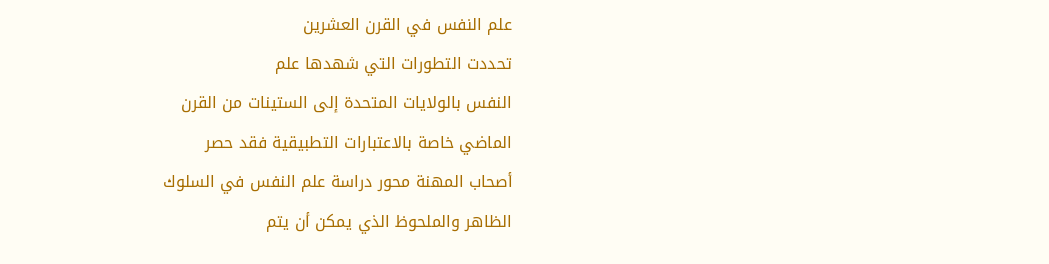علم النفس في القرن العشرين
تحددت التطورات التي شهدها علم
النفس بالولايات المتحدة إلى الستينات من القرن
الماضي خاصة بالاعتبارات التطبيقية فقد حصر
أصحاب المهنة محور دراسة علم النفس في السلوك
الظاهر والملحوظ الذي يمكن أن يتم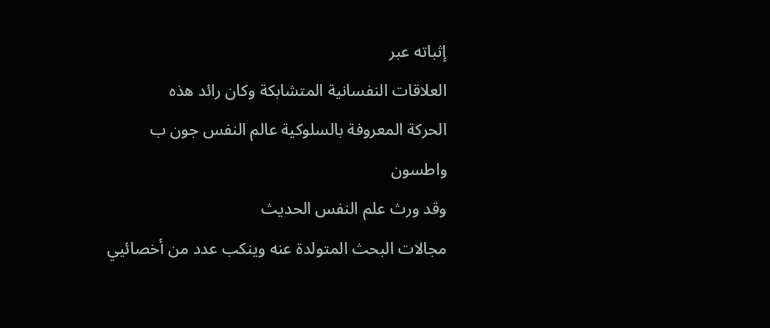إثباته عبر
العلاقات النفسانية المتشابكة وكان رائد هذه
الحركة المعروفة بالسلوكية عالم النفس جون ب
واطسون
وقد ورث علم النفس الحديث
مجالات البحث المتولدة عنه وينكب عدد من أخصائيي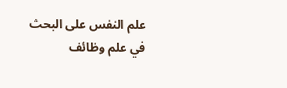علم النفس على البحث في علم وظائف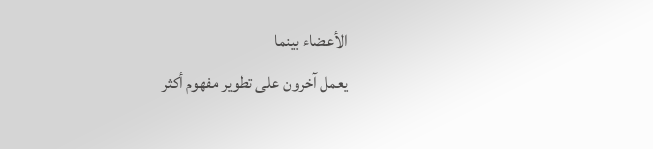الأعضاء بينما
يعمل آخرون على تطوير مفهوم أكثر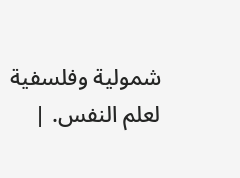شمولية وفلسفية
لعلم النفس. |